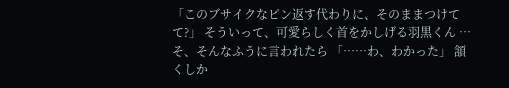「このブサイクなピン返す代わりに、そのままつけてて?」 そういって、可愛らしく首をかしげる羽黒くん …そ、そんなふうに言われたら 「……わ、わかった」 頷くしか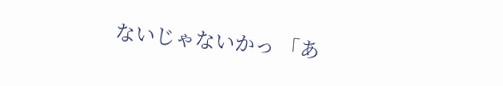ないじゃないかっ 「あ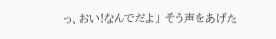っ、おい!なんでだよ」 そう声をあげた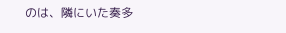のは、隣にいた奏多